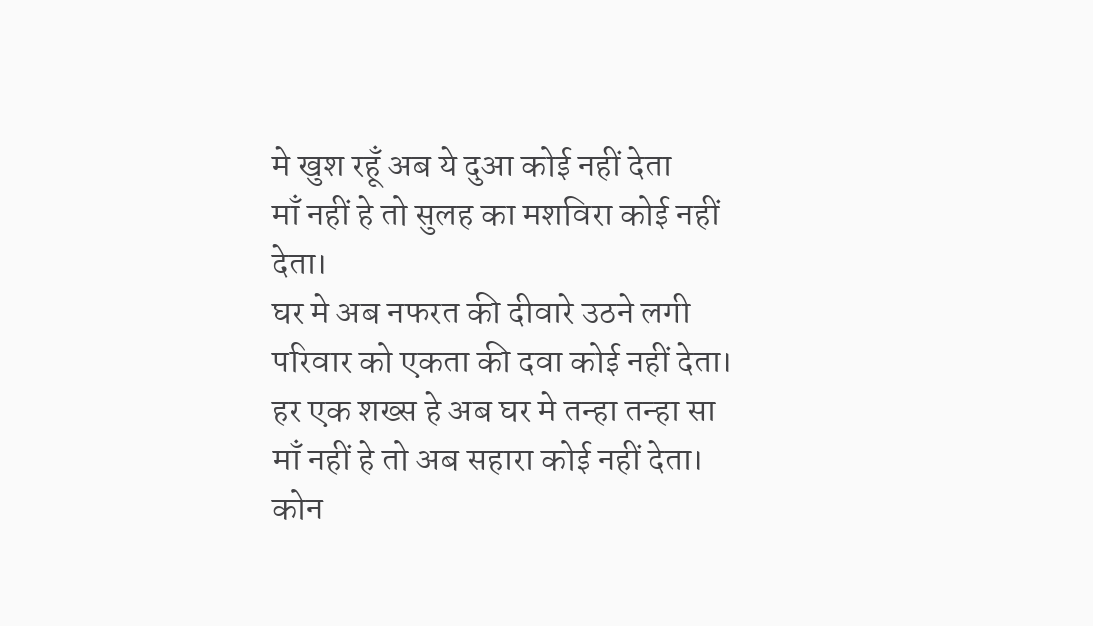मे खुश रहूँ अब ये दुआ कोई नहीं देता
माँ नहीं हे तो सुलह का मशविरा कोई नहीं देता।
घर मे अब नफरत की दीवारे उठने लगी
परिवार को एकता की दवा कोई नहीं देता।
हर एक शख्स हे अब घर मे तन्हा तन्हा सा
माँ नहीं हे तो अब सहारा कोई नहीं देता।
कोन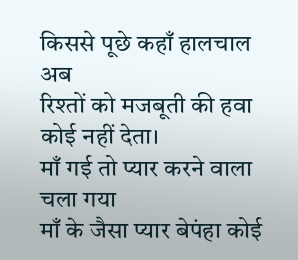किससे पूछे कहाँ हालचाल अब
रिश्तों को मजबूती की हवा कोई नहीं देता।
माँ गई तो प्यार करने वाला चला गया
माँ के जैसा प्यार बेपंहा कोई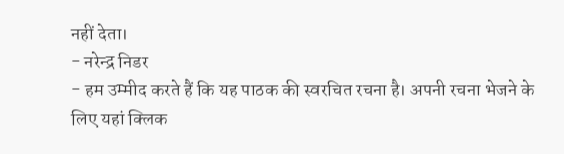नहीं देता।
- नरेन्द्र निडर
- हम उम्मीद करते हैं कि यह पाठक की स्वरचित रचना है। अपनी रचना भेजने के लिए यहां क्लिक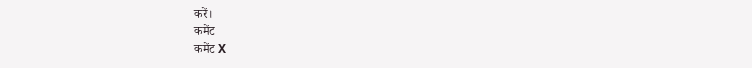करें।
कमेंट
कमेंट X